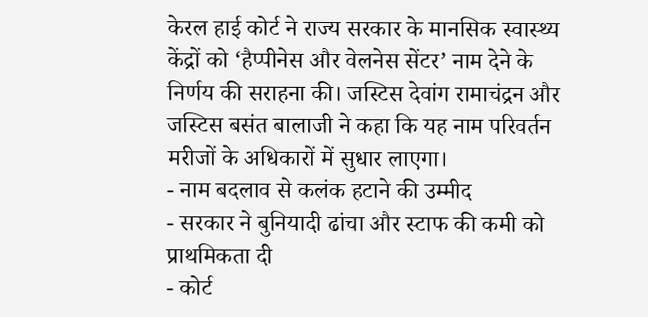केरल हाई कोर्ट ने राज्य सरकार के मानसिक स्वास्थ्य केंद्रों को ‘हैप्पीनेस और वेलनेस सेंटर’ नाम देने के निर्णय की सराहना की। जस्टिस देवांग रामाचंद्रन और जस्टिस बसंत बालाजी ने कहा कि यह नाम परिवर्तन मरीजों के अधिकारों में सुधार लाएगा।
- नाम बदलाव से कलंक हटाने की उम्मीद
- सरकार ने बुनियादी ढांचा और स्टाफ की कमी को प्राथमिकता दी
- कोर्ट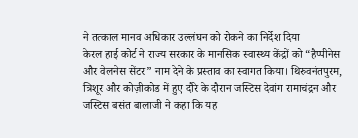ने तत्काल मानव अधिकार उल्लंघन को रोकने का निर्देश दिया
केरल हाई कोर्ट ने राज्य सरकार के मानसिक स्वास्थ्य केंद्रों को “हैप्पीनेस और वेलनेस सेंटर” नाम देने के प्रस्ताव का स्वागत किया। थिरुवनंतपुरम, त्रिशूर और कोज़ीकोड में हुए दौरे के दौरान जस्टिस देवांग रामाचंद्रन और जस्टिस बसंत बालाजी ने कहा कि यह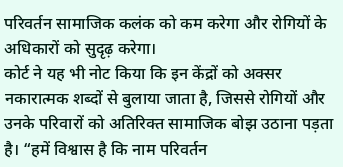परिवर्तन सामाजिक कलंक को कम करेगा और रोगियों के अधिकारों को सुदृढ़ करेगा।
कोर्ट ने यह भी नोट किया कि इन केंद्रों को अक्सर नकारात्मक शब्दों से बुलाया जाता है, जिससे रोगियों और उनके परिवारों को अतिरिक्त सामाजिक बोझ उठाना पड़ता है। “हमें विश्वास है कि नाम परिवर्तन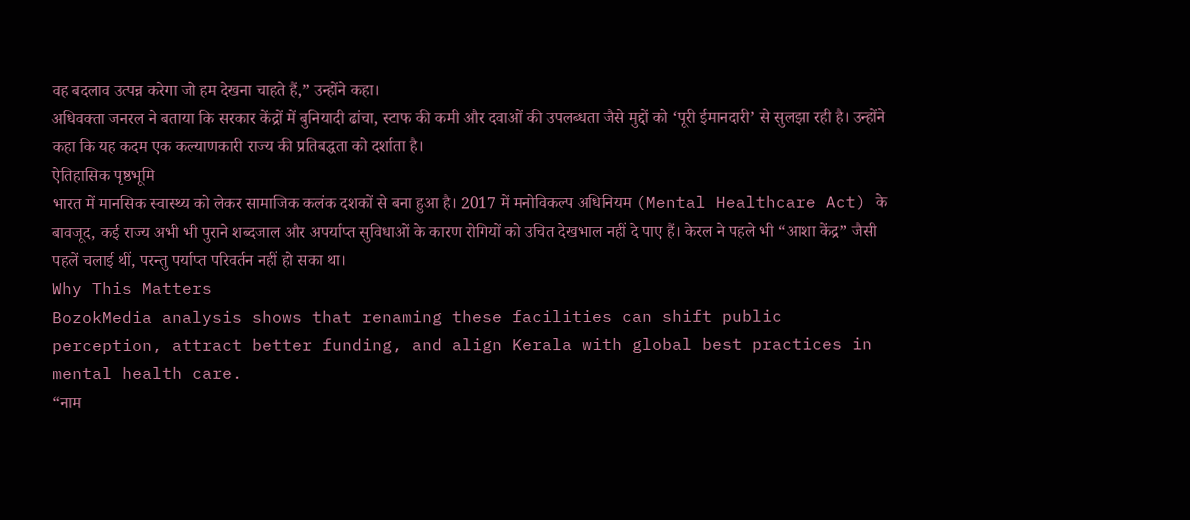वह बदलाव उत्पन्न करेगा जो हम देखना चाहते हैं,” उन्होंने कहा।
अधिवक्ता जनरल ने बताया कि सरकार केंद्रों में बुनियादी ढांचा, स्टाफ की कमी और दवाओं की उपलब्धता जैसे मुद्दों को ‘पूरी ईमानदारी’ से सुलझा रही है। उन्होंने कहा कि यह कदम एक कल्याणकारी राज्य की प्रतिबद्धता को दर्शाता है।
ऐतिहासिक पृष्ठभूमि
भारत में मानसिक स्वास्थ्य को लेकर सामाजिक कलंक दशकों से बना हुआ है। 2017 में मनोविकल्प अधिनियम (Mental Healthcare Act) के बावजूद, कई राज्य अभी भी पुराने शब्दजाल और अपर्याप्त सुविधाओं के कारण रोगियों को उचित देखभाल नहीं दे पाए हैं। केरल ने पहले भी “आशा केंद्र” जैसी पहलें चलाई थीं, परन्तु पर्याप्त परिवर्तन नहीं हो सका था।
Why This Matters
BozokMedia analysis shows that renaming these facilities can shift public perception, attract better funding, and align Kerala with global best practices in mental health care.
“नाम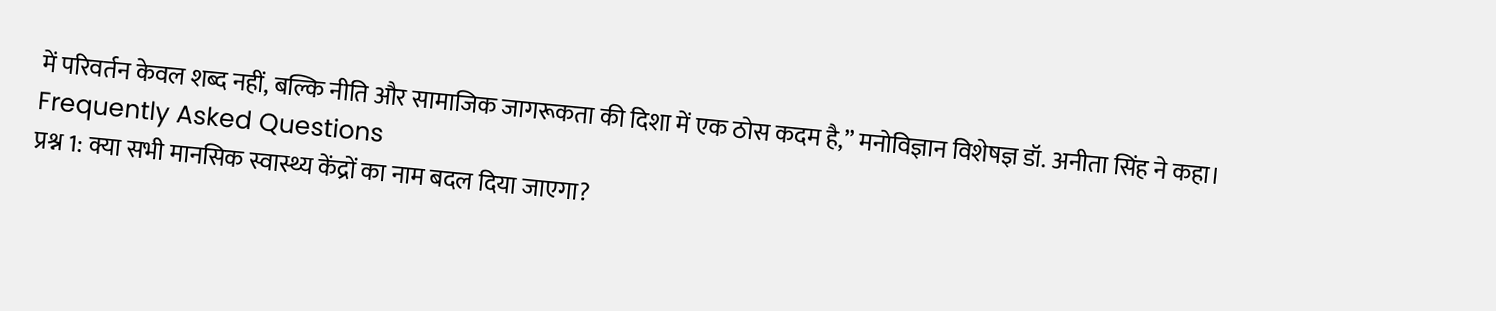में परिवर्तन केवल शब्द नहीं, बल्कि नीति और सामाजिक जागरूकता की दिशा में एक ठोस कदम है,” मनोविज्ञान विशेषज्ञ डॉ. अनीता सिंह ने कहा।
Frequently Asked Questions
प्रश्न 1: क्या सभी मानसिक स्वास्थ्य केंद्रों का नाम बदल दिया जाएगा?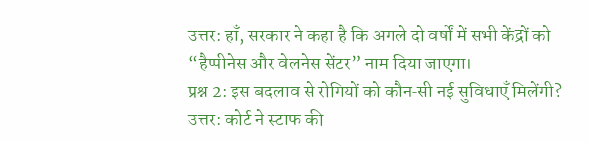उत्तर: हाँ, सरकार ने कहा है कि अगले दो वर्षों में सभी केंद्रों को “हैप्पीनेस और वेलनेस सेंटर” नाम दिया जाएगा।
प्रश्न 2: इस बदलाव से रोगियों को कौन‑सी नई सुविधाएँ मिलेंगी?
उत्तर: कोर्ट ने स्टाफ की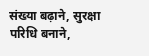संख्या बढ़ाने, सुरक्षा परिधि बनाने,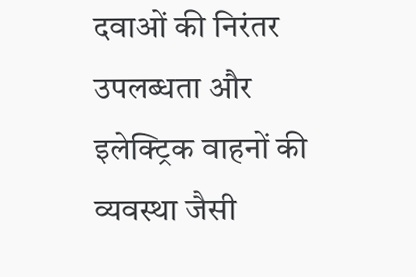दवाओं की निरंतर उपलब्धता और इलेक्ट्रिक वाहनों की व्यवस्था जैसी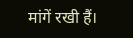मांगें रखी हैं।